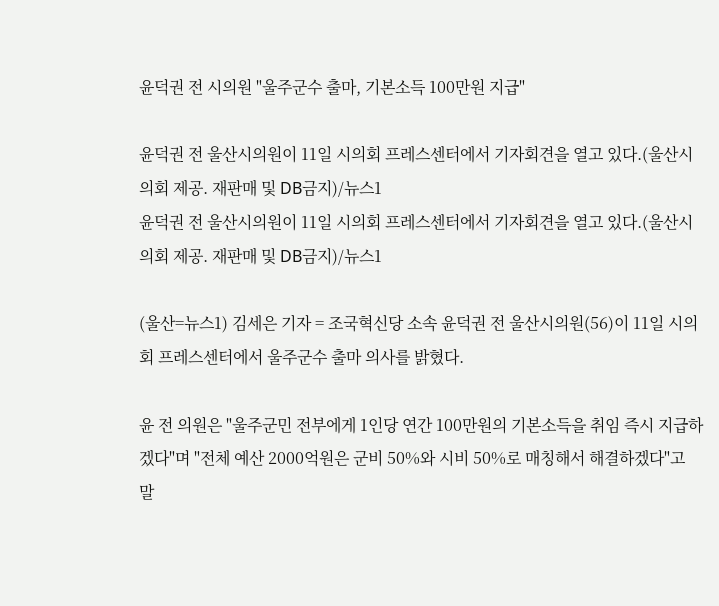윤덕권 전 시의원 "울주군수 출마, 기본소득 100만원 지급"

윤덕권 전 울산시의원이 11일 시의회 프레스센터에서 기자회견을 열고 있다.(울산시의회 제공. 재판매 및 DB금지)/뉴스1
윤덕권 전 울산시의원이 11일 시의회 프레스센터에서 기자회견을 열고 있다.(울산시의회 제공. 재판매 및 DB금지)/뉴스1

(울산=뉴스1) 김세은 기자 = 조국혁신당 소속 윤덕권 전 울산시의원(56)이 11일 시의회 프레스센터에서 울주군수 출마 의사를 밝혔다.

윤 전 의원은 "울주군민 전부에게 1인당 연간 100만원의 기본소득을 취임 즉시 지급하겠다"며 "전체 예산 2000억원은 군비 50%와 시비 50%로 매칭해서 해결하겠다"고 말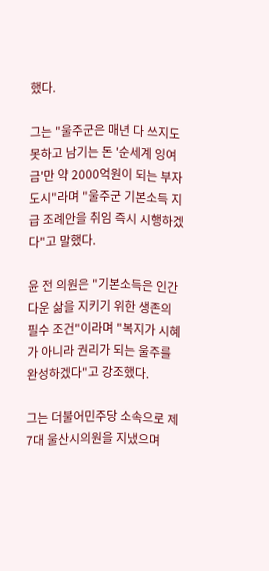했다.

그는 "울주군은 매년 다 쓰지도 못하고 남기는 돈 '순세계 잉여금'만 약 2000억원이 되는 부자도시"라며 "울주군 기본소득 지급 조례안을 취임 즉시 시행하겠다"고 말했다.

윤 전 의원은 "기본소득은 인간다운 삶을 지키기 위한 생존의 필수 조건"이라며 "복지가 시혜가 아니라 권리가 되는 울주를 완성하겠다"고 강조했다.

그는 더불어민주당 소속으로 제7대 울산시의원을 지냈으며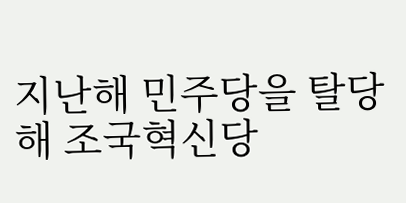지난해 민주당을 탈당해 조국혁신당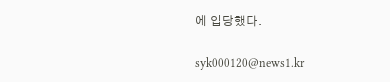에 입당했다.

syk000120@news1.kr